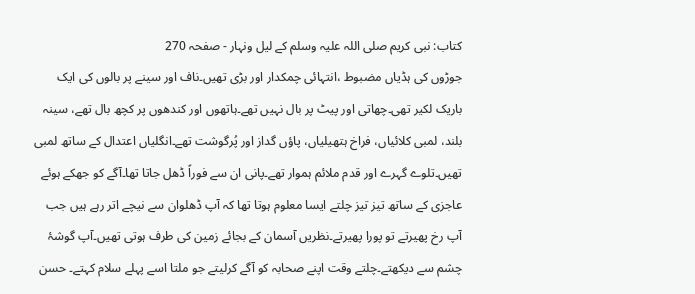کتاب: نبی کریم صلی اللہ علیہ وسلم کے لیل ونہار - صفحہ 270
جوڑوں کی ہڈیاں مضبوط ،انتہائی چمکدار اور بڑی تھیں۔ناف اور سینے پر بالوں کی ایک باریک لکیر تھی۔چھاتی اور پیٹ پر بال نہیں تھے۔ہاتھوں اور کندھوں پر کچھ بال تھے، سینہ بلند، لمبی کلائیاں، فراخ ہتھیلیاں، پاؤں گداز اور پُرگوشت تھے۔انگلیاں اعتدال کے ساتھ لمبی تھیں۔تلوے گہرے اور قدم ملائم ہموار تھے۔پانی ان سے فوراً ڈھل جاتا تھا۔آگے کو جھکے ہوئے عاجزی کے ساتھ تیز تیز چلتے ایسا معلوم ہوتا تھا کہ آپ ڈھلوان سے نیچے اتر رہے ہیں جب آپ رخ پھیرتے تو پورا پھیرتے۔نظریں آسمان کے بجائے زمین کی طرف ہوتی تھیں۔آپ گوشۂ چشم سے دیکھتے۔چلتے وقت اپنے صحابہ کو آگے کرلیتے جو ملتا اسے پہلے سلام کہتے۔ حسن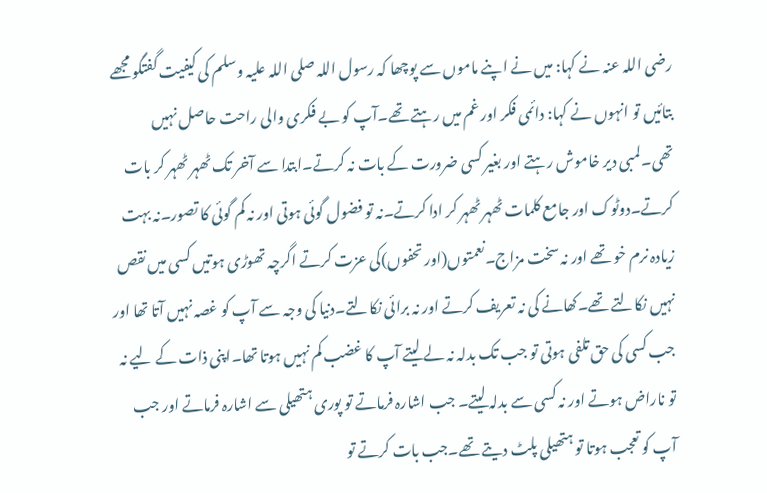رضی اللہ عنہ نے کہا: میں نے اپنے ماموں سے پوچھا کہ رسول اللہ صلی اللہ علیہ وسلم کی کیفیت گفتگو مجھے بتائیں تو انہوں نے کہا: دائمی فکر اور غم میں رہتے تھے۔آپ کو بے فکری والی راحت حاصل نہیں تھی۔لمبی دیر خاموش رہتے اور بغیر کسی ضرورت کے بات نہ کرتے۔ابتدا سے آخر تک ٹھہر ٹھہر کر بات کرتے۔دوٹوک اور جامع کلمات ٹھہر ٹھہر کر ادا کرتے۔نہ تو فضول گوئی ہوتی اور نہ کم گوئی کا تصور۔نہ بہت زیادہ نرم خو تھے اور نہ سخت مزاج۔نعمتوں(اور تحفوں)کی عزت کرتے اگرچہ تھوڑی ہوتیں کسی میں نقص نہیں نکالتے تھے۔کھانے کی نہ تعریف کرتے اور نہ برائی نکالتے۔دنیا کی وجہ سے آپ کو غصہ نہیں آتا تھا اور جب کسی کی حق تلفی ہوتی تو جب تک بدلہ نہ لے لیتے آپ کا غضب کم نہیں ہوتا تھا۔اپنی ذات کے لیے نہ تو ناراض ہوتے اور نہ کسی سے بدلہ لیتے۔ جب اشارہ فرماتے تو پوری ہتھیلی سے اشارہ فرماتے اور جب آپ کو تعجب ہوتا تو ہتھیلی پلٹ دیتے تھے۔جب بات کرتے تو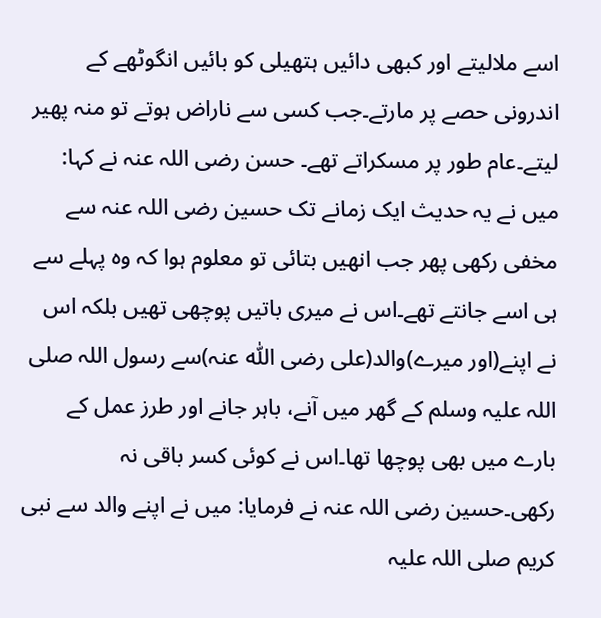اسے ملالیتے اور کبھی دائیں ہتھیلی کو بائیں انگوٹھے کے اندرونی حصے پر مارتے۔جب کسی سے ناراض ہوتے تو منہ پھیر لیتے۔عام طور پر مسکراتے تھے۔ حسن رضی اللہ عنہ نے کہا: میں نے یہ حدیث ایک زمانے تک حسین رضی اللہ عنہ سے مخفی رکھی پھر جب انھیں بتائی تو معلوم ہوا کہ وہ پہلے سے ہی اسے جانتے تھے۔اس نے میری باتیں پوچھی تھیں بلکہ اس نے اپنے(اور میرے)والد(علی رضی اللّٰہ عنہ)سے رسول اللہ صلی اللہ علیہ وسلم کے گھر میں آنے، باہر جانے اور طرز عمل کے بارے میں بھی پوچھا تھا۔اس نے کوئی کسر باقی نہ رکھی۔حسین رضی اللہ عنہ نے فرمایا: میں نے اپنے والد سے نبی کریم صلی اللہ علیہ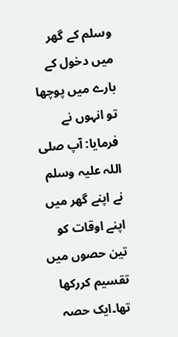وسلم کے گھر میں دخول کے بارے میں پوچھا تو انہوں نے فرمایا: آپ صلی اللہ علیہ وسلم نے اپنے گھر میں اپنے اوقات کو تین حصوں میں تقسیم کررکھا تھا۔ایک حصہ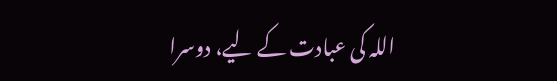اللہ کی عبادت کے لیے، دوسرا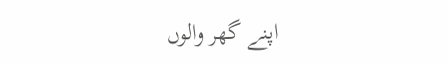اپنے گھر والوں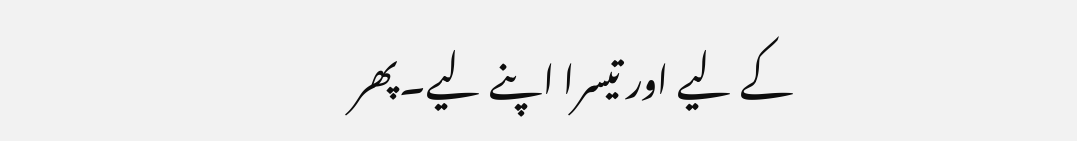کے لیے اور تیسرا اپنے لیے۔پھر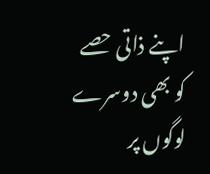اپنے ذاتی حصے کو بھی دوسرے لوگوں پر